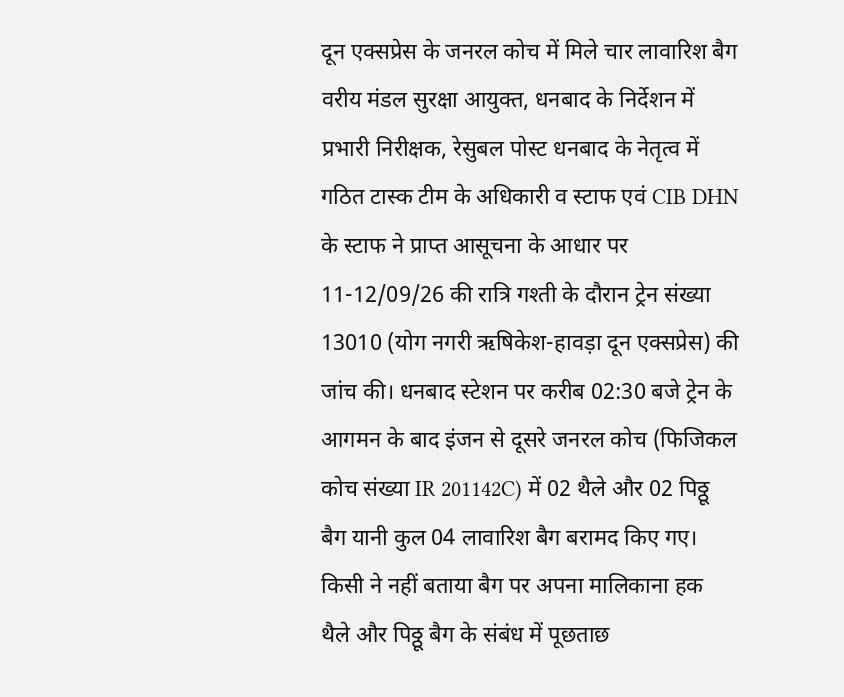दून एक्सप्रेस के जनरल कोच में मिले चार लावारिश बैग
वरीय मंडल सुरक्षा आयुक्त, धनबाद के निर्देशन में प्रभारी निरीक्षक, रेसुबल पोस्ट धनबाद के नेतृत्व में गठित टास्क टीम के अधिकारी व स्टाफ एवं CIB DHN के स्टाफ ने प्राप्त आसूचना के आधार पर 11-12/09/26 की रात्रि गश्ती के दौरान ट्रेन संख्या 13010 (योग नगरी ऋषिकेश-हावड़ा दून एक्सप्रेस) की जांच की। धनबाद स्टेशन पर करीब 02:30 बजे ट्रेन के आगमन के बाद इंजन से दूसरे जनरल कोच (फिजिकल कोच संख्या IR 201142C) में 02 थैले और 02 पिठ्ठू बैग यानी कुल 04 लावारिश बैग बरामद किए गए।
किसी ने नहीं बताया बैग पर अपना मालिकाना हक
थैले और पिठ्ठू बैग के संबंध में पूछताछ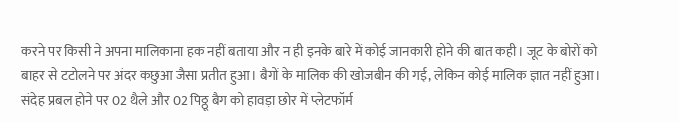करने पर किसी ने अपना मालिकाना हक नहीं बताया और न ही इनके बारे में कोई जानकारी होने की बात कही। जूट के बोरों को बाहर से टटोलने पर अंदर कछुआ जैसा प्रतीत हुआ। बैगों के मालिक की खोजबीन की गई, लेकिन कोई मालिक ज्ञात नहीं हुआ। संदेह प्रबल होने पर 02 थैले और 02 पिठ्ठू बैग को हावड़ा छोर में प्लेटफॉर्म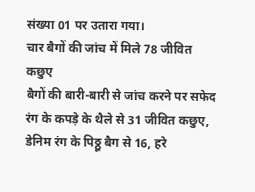संख्या 01 पर उतारा गया।
चार बैगों की जांच में मिले 78 जीवित कछुए
बैगों की बारी-बारी से जांच करने पर सफेद रंग के कपड़े के थैले से 31 जीवित कछुए, डेनिम रंग के पिठ्ठू बैग से 16, हरे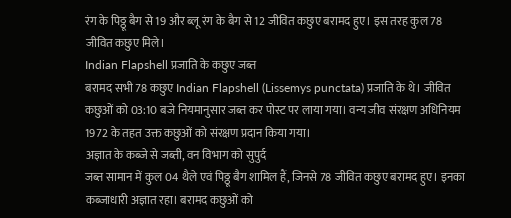रंग के पिठ्ठू बैग से 19 और ब्लू रंग के बैग से 12 जीवित कछुए बरामद हुए। इस तरह कुल 78 जीवित कछुए मिले।
Indian Flapshell प्रजाति के कछुए जब्त
बरामद सभी 78 कछुए Indian Flapshell (Lissemys punctata) प्रजाति के थे। जीवित कछुओं को 03:10 बजे नियमानुसार जब्त कर पोस्ट पर लाया गया। वन्य जीव संरक्षण अधिनियम 1972 के तहत उक्त कछुओं को संरक्षण प्रदान किया गया।
अज्ञात के कब्जे से जब्ती, वन विभाग को सुपुर्द
जब्त सामान में कुल 04 थैले एवं पिठ्ठू बैग शामिल हैं, जिनसे 78 जीवित कछुए बरामद हुए। इनका कब्जाधारी अज्ञात रहा। बरामद कछुओं को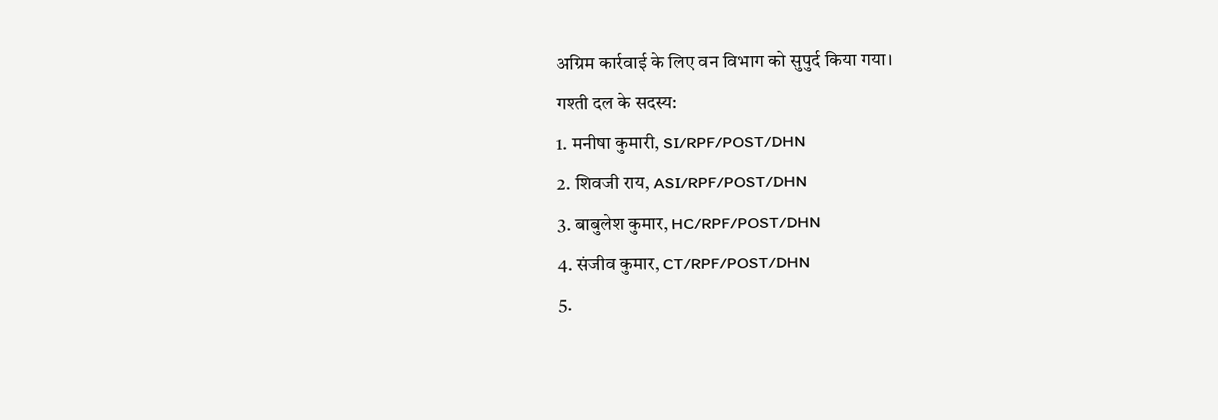अग्रिम कार्रवाई के लिए वन विभाग को सुपुर्द किया गया।
गश्ती दल के सदस्य:
1. मनीषा कुमारी, SI/RPF/POST/DHN
2. शिवजी राय, ASI/RPF/POST/DHN
3. बाबुलेश कुमार, HC/RPF/POST/DHN
4. संजीव कुमार, CT/RPF/POST/DHN
5.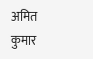अमित कुमार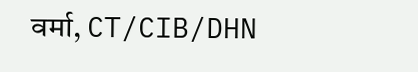वर्मा, CT/CIB/DHN